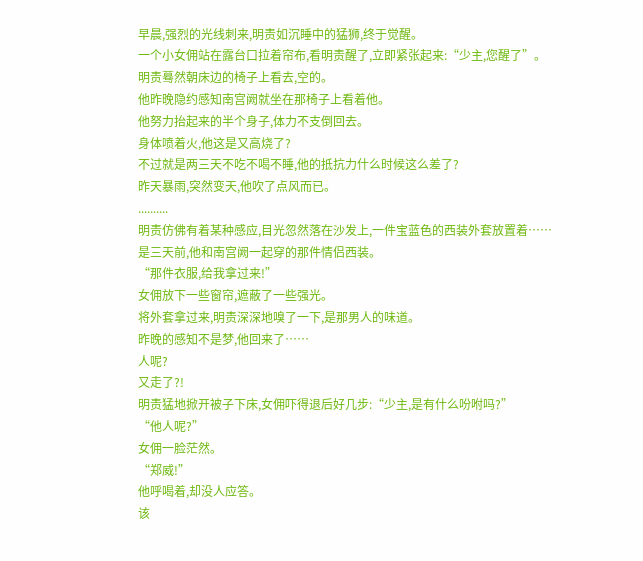早晨,强烈的光线刺来,明责如沉睡中的猛狮,终于觉醒。
一个小女佣站在露台口拉着帘布,看明责醒了,立即紧张起来:“少主,您醒了”。
明责蓦然朝床边的椅子上看去,空的。
他昨晚隐约感知南宫阙就坐在那椅子上看着他。
他努力抬起来的半个身子,体力不支倒回去。
身体喷着火,他这是又高烧了?
不过就是两三天不吃不喝不睡,他的抵抗力什么时候这么差了?
昨天暴雨,突然变天,他吹了点风而已。
..........
明责仿佛有着某种感应,目光忽然落在沙发上,一件宝蓝色的西装外套放置着……
是三天前,他和南宫阙一起穿的那件情侣西装。
“那件衣服,给我拿过来!”
女佣放下一些窗帘,遮蔽了一些强光。
将外套拿过来,明责深深地嗅了一下,是那男人的味道。
昨晚的感知不是梦,他回来了……
人呢?
又走了?!
明责猛地掀开被子下床,女佣吓得退后好几步:“少主,是有什么吩咐吗?”
“他人呢?”
女佣一脸茫然。
“郑威!”
他呼喝着,却没人应答。
该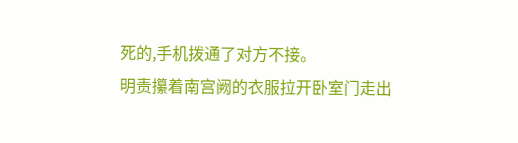死的,手机拨通了对方不接。
明责攥着南宫阙的衣服拉开卧室门走出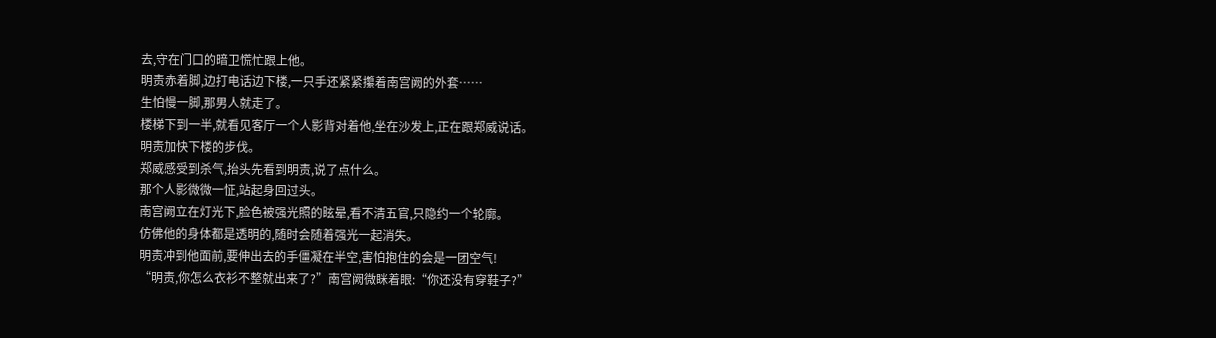去,守在门口的暗卫慌忙跟上他。
明责赤着脚,边打电话边下楼,一只手还紧紧攥着南宫阙的外套……
生怕慢一脚,那男人就走了。
楼梯下到一半,就看见客厅一个人影背对着他,坐在沙发上,正在跟郑威说话。
明责加快下楼的步伐。
郑威感受到杀气,抬头先看到明责,说了点什么。
那个人影微微一怔,站起身回过头。
南宫阙立在灯光下,脸色被强光照的眩晕,看不清五官,只隐约一个轮廓。
仿佛他的身体都是透明的,随时会随着强光一起消失。
明责冲到他面前,要伸出去的手僵凝在半空,害怕抱住的会是一团空气!
“明责,你怎么衣衫不整就出来了?”南宫阙微眯着眼:“你还没有穿鞋子?”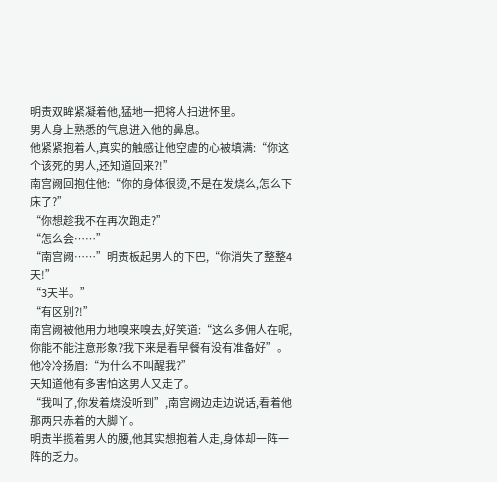明责双眸紧凝着他,猛地一把将人扫进怀里。
男人身上熟悉的气息进入他的鼻息。
他紧紧抱着人,真实的触感让他空虚的心被填满:“你这个该死的男人,还知道回来?!”
南宫阙回抱住他:“你的身体很烫,不是在发烧么,怎么下床了?”
“你想趁我不在再次跑走?”
“怎么会……”
“南宫阙……”明责板起男人的下巴,“你消失了整整4天!”
“3天半。”
“有区别?!”
南宫阙被他用力地嗅来嗅去,好笑道:“这么多佣人在呢,你能不能注意形象?我下来是看早餐有没有准备好”。
他冷冷扬眉:“为什么不叫醒我?”
天知道他有多害怕这男人又走了。
“我叫了,你发着烧没听到”,南宫阙边走边说话,看着他那两只赤着的大脚丫。
明责半揽着男人的腰,他其实想抱着人走,身体却一阵一阵的乏力。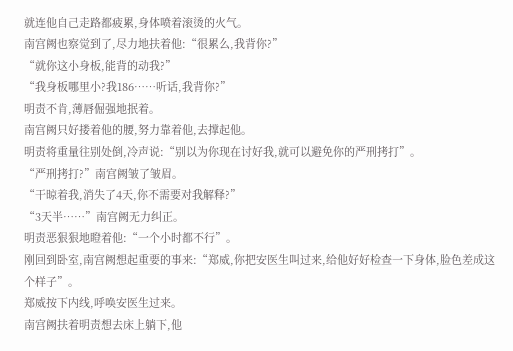就连他自己走路都疲累,身体喷着滚烫的火气。
南宫阙也察觉到了,尽力地扶着他:“很累么,我背你?”
“就你这小身板,能背的动我?”
“我身板哪里小?我186……听话,我背你?”
明责不肯,薄唇倔强地抿着。
南宫阙只好搂着他的腰,努力靠着他,去撑起他。
明责将重量往别处倒,冷声说:“别以为你现在讨好我,就可以避免你的严刑拷打”。
“严刑拷打?”南宫阙皱了皱眉。
“干晾着我,消失了4天,你不需要对我解释?”
“3天半……”南宫阙无力纠正。
明责恶狠狠地瞪着他:“一个小时都不行”。
刚回到卧室,南宫阙想起重要的事来:“郑威,你把安医生叫过来,给他好好检查一下身体,脸色差成这个样子”。
郑威按下内线,呼唤安医生过来。
南宫阙扶着明责想去床上躺下,他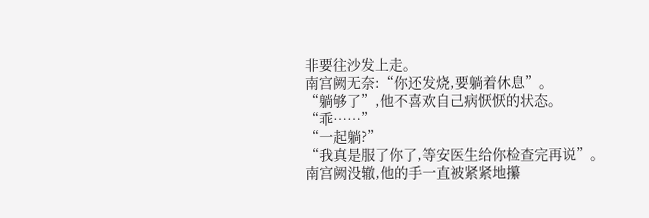非要往沙发上走。
南宫阙无奈:“你还发烧,要躺着休息”。
“躺够了”,他不喜欢自己病恹恹的状态。
“乖……”
“一起躺?”
“我真是服了你了,等安医生给你检查完再说”。
南宫阙没辙,他的手一直被紧紧地攥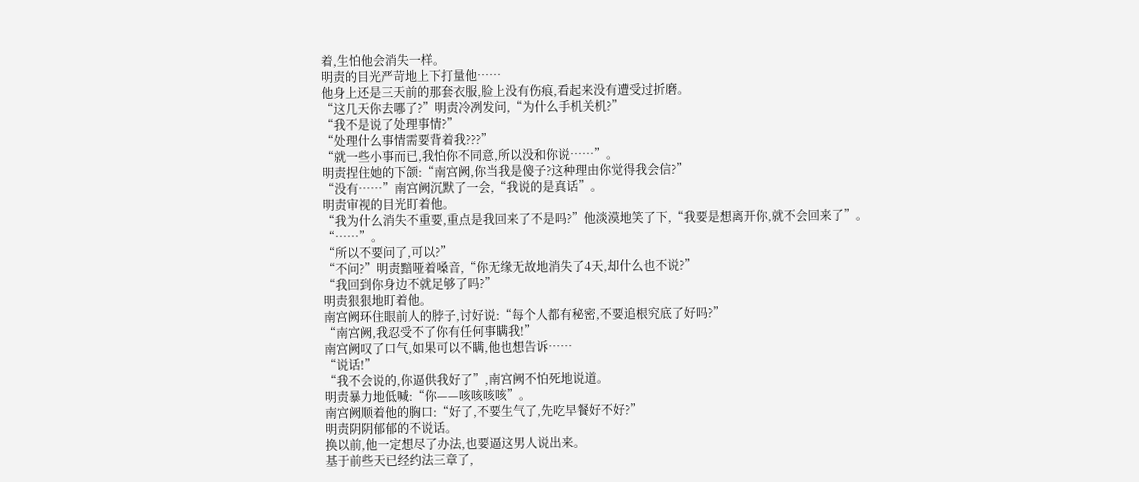着,生怕他会消失一样。
明责的目光严苛地上下打量他……
他身上还是三天前的那套衣服,脸上没有伤痕,看起来没有遭受过折磨。
“这几天你去哪了?”明责冷冽发问,“为什么手机关机?”
“我不是说了处理事情?”
“处理什么事情需要背着我???”
“就一些小事而已,我怕你不同意,所以没和你说……”。
明责捏住她的下颌:“南宫阙,你当我是傻子?这种理由你觉得我会信?”
“没有……”南宫阙沉默了一会,“我说的是真话”。
明责审视的目光盯着他。
“我为什么消失不重要,重点是我回来了不是吗?”他淡漠地笑了下,“我要是想离开你,就不会回来了”。
“……”。
“所以不要问了,可以?”
“不问?”明责黯哑着嗓音,“你无缘无故地消失了4天,却什么也不说?”
“我回到你身边不就足够了吗?”
明责狠狠地盯着他。
南宫阙环住眼前人的脖子,讨好说:“每个人都有秘密,不要追根究底了好吗?”
“南宫阙,我忍受不了你有任何事瞒我!”
南宫阙叹了口气,如果可以不瞒,他也想告诉……
“说话!”
“我不会说的,你逼供我好了”,南宫阙不怕死地说道。
明责暴力地低喊:“你——咳咳咳咳”。
南宫阙顺着他的胸口:“好了,不要生气了,先吃早餐好不好?”
明责阴阴郁郁的不说话。
换以前,他一定想尽了办法,也要逼这男人说出来。
基于前些天已经约法三章了,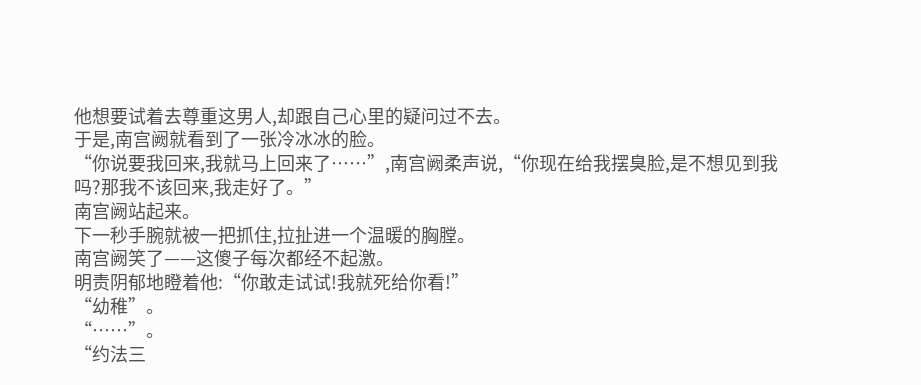他想要试着去尊重这男人,却跟自己心里的疑问过不去。
于是,南宫阙就看到了一张冷冰冰的脸。
“你说要我回来,我就马上回来了……”,南宫阙柔声说,“你现在给我摆臭脸,是不想见到我吗?那我不该回来,我走好了。”
南宫阙站起来。
下一秒手腕就被一把抓住,拉扯进一个温暖的胸膛。
南宫阙笑了——这傻子每次都经不起激。
明责阴郁地瞪着他:“你敢走试试!我就死给你看!”
“幼稚”。
“……”。
“约法三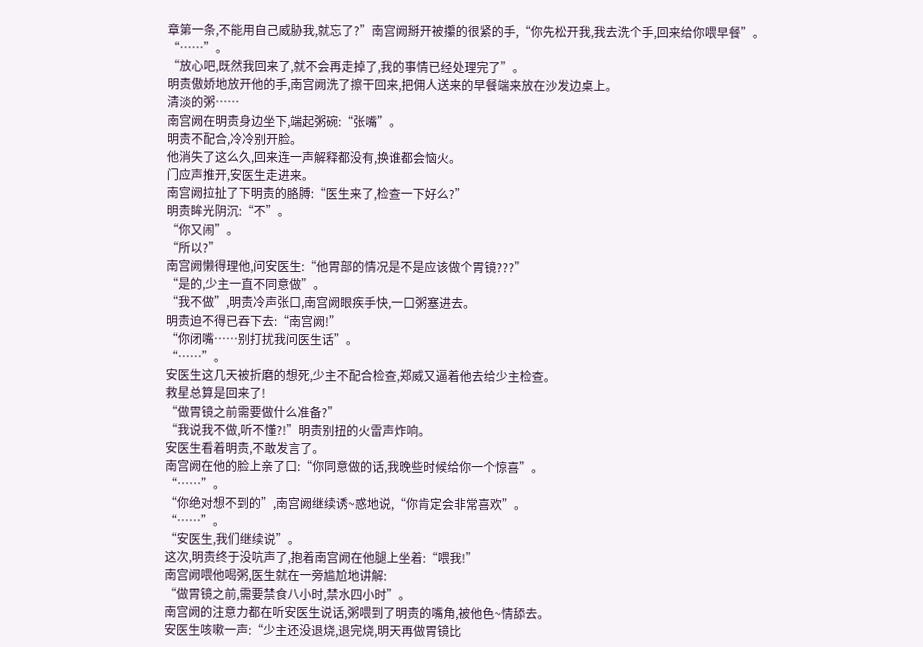章第一条,不能用自己威胁我,就忘了?”南宫阙掰开被攥的很紧的手,“你先松开我,我去洗个手,回来给你喂早餐”。
“……”。
“放心吧,既然我回来了,就不会再走掉了,我的事情已经处理完了”。
明责傲娇地放开他的手,南宫阙洗了擦干回来,把佣人送来的早餐端来放在沙发边桌上。
清淡的粥……
南宫阙在明责身边坐下,端起粥碗:“张嘴”。
明责不配合,冷冷别开脸。
他消失了这么久,回来连一声解释都没有,换谁都会恼火。
门应声推开,安医生走进来。
南宫阙拉扯了下明责的胳膊:“医生来了,检查一下好么?”
明责眸光阴沉:“不”。
“你又闹”。
“所以?”
南宫阙懒得理他,问安医生:“他胃部的情况是不是应该做个胃镜???”
“是的,少主一直不同意做”。
“我不做”,明责冷声张口,南宫阙眼疾手快,一口粥塞进去。
明责迫不得已吞下去:“南宫阙!”
“你闭嘴……别打扰我问医生话”。
“……”。
安医生这几天被折磨的想死,少主不配合检查,郑威又逼着他去给少主检查。
救星总算是回来了!
“做胃镜之前需要做什么准备?”
“我说我不做,听不懂?!”明责别扭的火雷声炸响。
安医生看着明责,不敢发言了。
南宫阙在他的脸上亲了口:“你同意做的话,我晚些时候给你一个惊喜”。
“……”。
“你绝对想不到的”,南宫阙继续诱~惑地说,“你肯定会非常喜欢”。
“……”。
“安医生,我们继续说”。
这次,明责终于没吭声了,抱着南宫阙在他腿上坐着:“喂我!”
南宫阙喂他喝粥,医生就在一旁尴尬地讲解:
“做胃镜之前,需要禁食八小时,禁水四小时”。
南宫阙的注意力都在听安医生说话,粥喂到了明责的嘴角,被他色~情舔去。
安医生咳嗽一声:“少主还没退烧,退完烧,明天再做胃镜比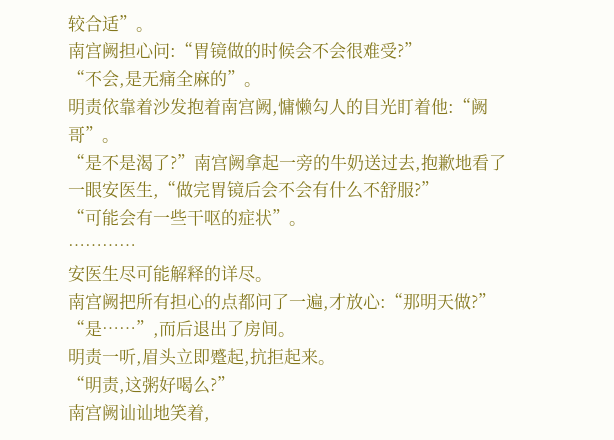较合适”。
南宫阙担心问:“胃镜做的时候会不会很难受?”
“不会,是无痛全麻的”。
明责依靠着沙发抱着南宫阙,慵懒勾人的目光盯着他:“阙哥”。
“是不是渴了?”南宫阙拿起一旁的牛奶送过去,抱歉地看了一眼安医生,“做完胃镜后会不会有什么不舒服?”
“可能会有一些干呕的症状”。
…………
安医生尽可能解释的详尽。
南宫阙把所有担心的点都问了一遍,才放心:“那明天做?”
“是……”,而后退出了房间。
明责一听,眉头立即蹙起,抗拒起来。
“明责,这粥好喝么?”
南宫阙讪讪地笑着,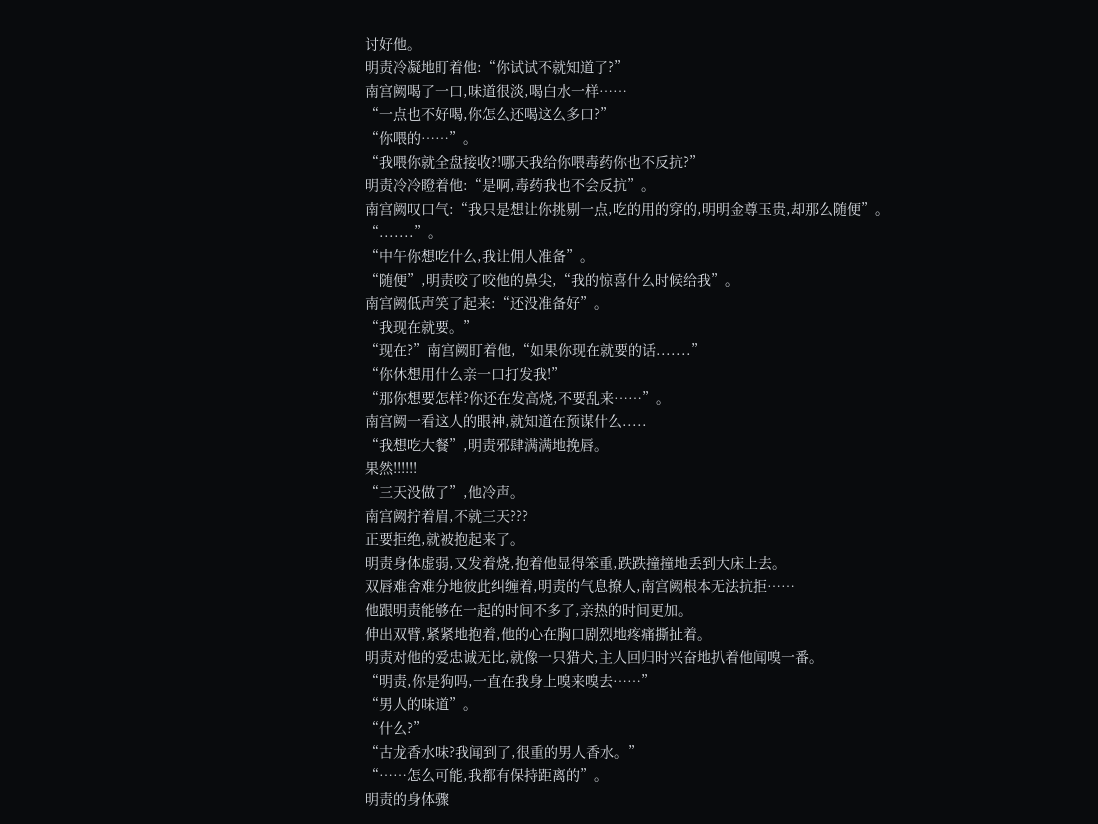讨好他。
明责冷凝地盯着他:“你试试不就知道了?”
南宫阙喝了一口,味道很淡,喝白水一样……
“一点也不好喝,你怎么还喝这么多口?”
“你喂的……”。
“我喂你就全盘接收?!哪天我给你喂毒药你也不反抗?”
明责冷冷瞪着他:“是啊,毒药我也不会反抗”。
南宫阙叹口气:“我只是想让你挑剔一点,吃的用的穿的,明明金尊玉贵,却那么随便”。
“.......”。
“中午你想吃什么,我让佣人准备”。
“随便”,明责咬了咬他的鼻尖,“我的惊喜什么时候给我”。
南宫阙低声笑了起来:“还没准备好”。
“我现在就要。”
“现在?”南宫阙盯着他,“如果你现在就要的话.......”
“你休想用什么亲一口打发我!”
“那你想要怎样?你还在发高烧,不要乱来……”。
南宫阙一看这人的眼神,就知道在预谋什么.....
“我想吃大餐”,明责邪肆满满地挽唇。
果然!!!!!!
“三天没做了”,他冷声。
南宫阙拧着眉,不就三天???
正要拒绝,就被抱起来了。
明责身体虚弱,又发着烧,抱着他显得笨重,跌跌撞撞地丢到大床上去。
双唇难舍难分地彼此纠缠着,明责的气息撩人,南宫阙根本无法抗拒……
他跟明责能够在一起的时间不多了,亲热的时间更加。
伸出双臂,紧紧地抱着,他的心在胸口剧烈地疼痛撕扯着。
明责对他的爱忠诚无比,就像一只猎犬,主人回归时兴奋地扒着他闻嗅一番。
“明责,你是狗吗,一直在我身上嗅来嗅去……”
“男人的味道”。
“什么?”
“古龙香水味?我闻到了,很重的男人香水。”
“……怎么可能,我都有保持距离的”。
明责的身体骤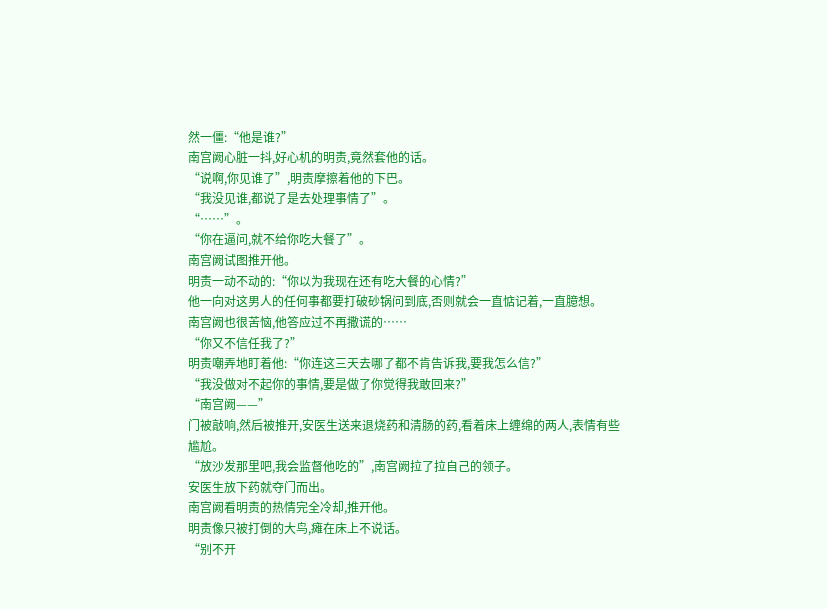然一僵:“他是谁?”
南宫阙心脏一抖,好心机的明责,竟然套他的话。
“说啊,你见谁了”,明责摩擦着他的下巴。
“我没见谁,都说了是去处理事情了”。
“……”。
“你在逼问,就不给你吃大餐了”。
南宫阙试图推开他。
明责一动不动的:“你以为我现在还有吃大餐的心情?”
他一向对这男人的任何事都要打破砂锅问到底,否则就会一直惦记着,一直臆想。
南宫阙也很苦恼,他答应过不再撒谎的……
“你又不信任我了?”
明责嘲弄地盯着他:“你连这三天去哪了都不肯告诉我,要我怎么信?”
“我没做对不起你的事情,要是做了你觉得我敢回来?”
“南宫阙——”
门被敲响,然后被推开,安医生送来退烧药和清肠的药,看着床上缠绵的两人,表情有些尴尬。
“放沙发那里吧,我会监督他吃的”,南宫阙拉了拉自己的领子。
安医生放下药就夺门而出。
南宫阙看明责的热情完全冷却,推开他。
明责像只被打倒的大鸟,瘫在床上不说话。
“别不开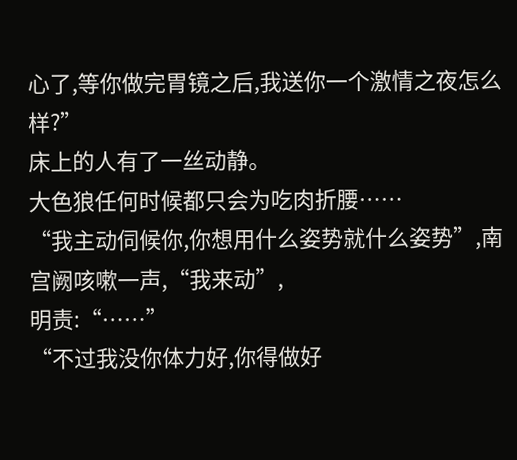心了,等你做完胃镜之后,我送你一个激情之夜怎么样?”
床上的人有了一丝动静。
大色狼任何时候都只会为吃肉折腰……
“我主动伺候你,你想用什么姿势就什么姿势”,南宫阙咳嗽一声,“我来动”,
明责:“……”
“不过我没你体力好,你得做好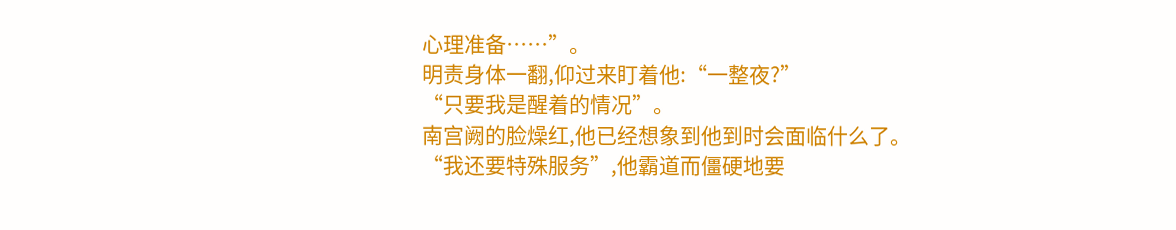心理准备……”。
明责身体一翻,仰过来盯着他:“一整夜?”
“只要我是醒着的情况”。
南宫阙的脸燥红,他已经想象到他到时会面临什么了。
“我还要特殊服务”,他霸道而僵硬地要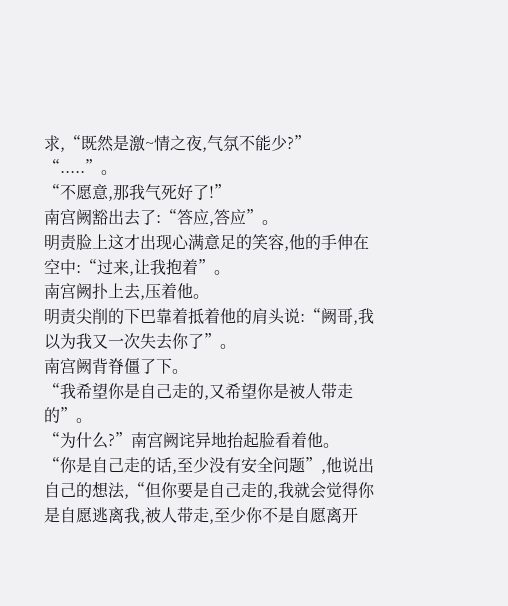求,“既然是激~情之夜,气氛不能少?”
“.....”。
“不愿意,那我气死好了!”
南宫阙豁出去了:“答应,答应”。
明责脸上这才出现心满意足的笑容,他的手伸在空中:“过来,让我抱着”。
南宫阙扑上去,压着他。
明责尖削的下巴靠着抵着他的肩头说:“阙哥,我以为我又一次失去你了”。
南宫阙背脊僵了下。
“我希望你是自己走的,又希望你是被人带走的”。
“为什么?”南宫阙诧异地抬起脸看着他。
“你是自己走的话,至少没有安全问题”,他说出自己的想法,“但你要是自己走的,我就会觉得你是自愿逃离我,被人带走,至少你不是自愿离开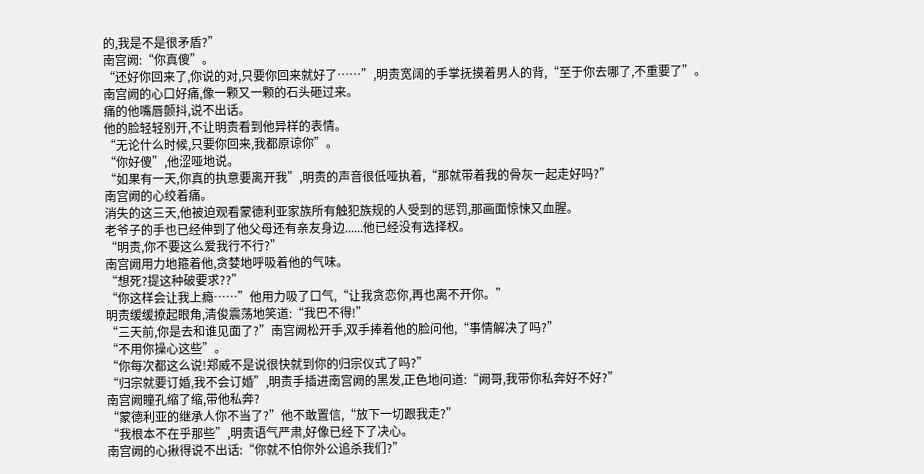的,我是不是很矛盾?”
南宫阙:“你真傻”。
“还好你回来了,你说的对,只要你回来就好了……”,明责宽阔的手掌抚摸着男人的背,“至于你去哪了,不重要了”。
南宫阙的心口好痛,像一颗又一颗的石头砸过来。
痛的他嘴唇颤抖,说不出话。
他的脸轻轻别开,不让明责看到他异样的表情。
“无论什么时候,只要你回来,我都原谅你”。
“你好傻”,他涩哑地说。
“如果有一天,你真的执意要离开我”,明责的声音很低哑执着,“那就带着我的骨灰一起走好吗?”
南宫阙的心绞着痛。
消失的这三天,他被迫观看蒙德利亚家族所有触犯族规的人受到的惩罚,那画面惊悚又血腥。
老爷子的手也已经伸到了他父母还有亲友身边......他已经没有选择权。
“明责,你不要这么爱我行不行?”
南宫阙用力地箍着他,贪婪地呼吸着他的气味。
“想死?提这种破要求??”
“你这样会让我上瘾……”他用力吸了口气,“让我贪恋你,再也离不开你。”
明责缓缓撩起眼角,清俊震荡地笑道:“我巴不得!”
“三天前,你是去和谁见面了?”南宫阙松开手,双手捧着他的脸问他,“事情解决了吗?”
“不用你操心这些”。
“你每次都这么说!郑威不是说很快就到你的归宗仪式了吗?”
“归宗就要订婚,我不会订婚”,明责手插进南宫阙的黑发,正色地问道:“阙哥,我带你私奔好不好?”
南宫阙瞳孔缩了缩,带他私奔?
“蒙德利亚的继承人你不当了?”他不敢置信,“放下一切跟我走?”
“我根本不在乎那些”,明责语气严肃,好像已经下了决心。
南宫阙的心揪得说不出话:“你就不怕你外公追杀我们?”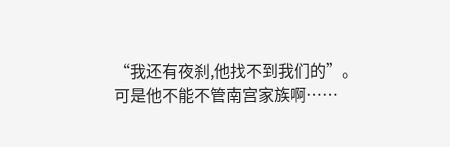“我还有夜刹,他找不到我们的”。
可是他不能不管南宫家族啊……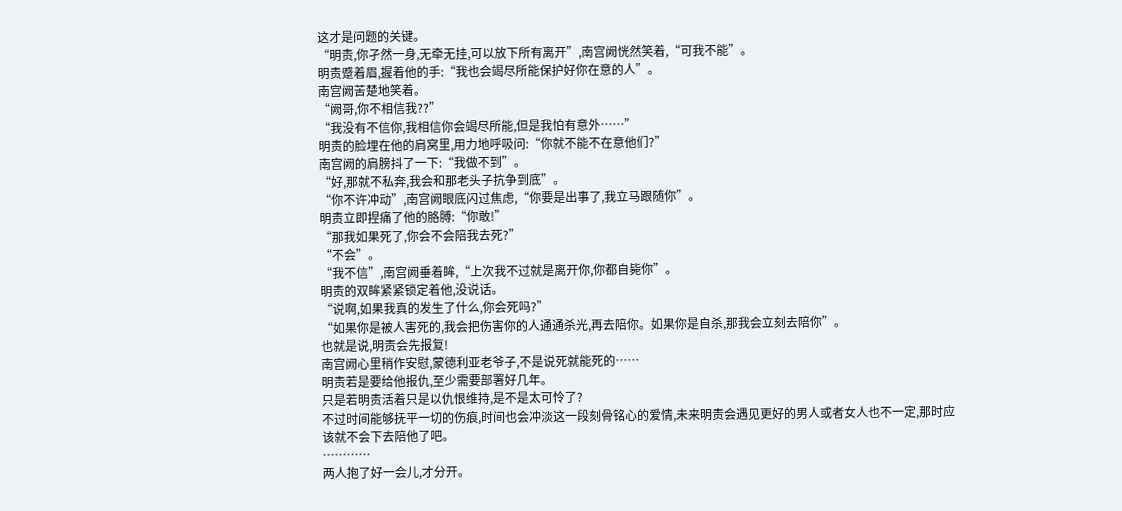这才是问题的关键。
“明责,你孑然一身,无牵无挂,可以放下所有离开”,南宫阙恍然笑着,“可我不能”。
明责蹙着眉,握着他的手:“我也会竭尽所能保护好你在意的人”。
南宫阙苦楚地笑着。
“阙哥,你不相信我??”
“我没有不信你,我相信你会竭尽所能,但是我怕有意外……”
明责的脸埋在他的肩窝里,用力地呼吸问:“你就不能不在意他们?”
南宫阙的肩膀抖了一下:“我做不到”。
“好,那就不私奔,我会和那老头子抗争到底”。
“你不许冲动”,南宫阙眼底闪过焦虑,“你要是出事了,我立马跟随你”。
明责立即捏痛了他的胳膊:“你敢!”
“那我如果死了,你会不会陪我去死?”
“不会”。
“我不信”,南宫阙垂着眸,“上次我不过就是离开你,你都自毙你”。
明责的双眸紧紧锁定着他,没说话。
“说啊,如果我真的发生了什么,你会死吗?”
“如果你是被人害死的,我会把伤害你的人通通杀光,再去陪你。如果你是自杀,那我会立刻去陪你”。
也就是说,明责会先报复!
南宫阙心里稍作安慰,蒙德利亚老爷子,不是说死就能死的……
明责若是要给他报仇,至少需要部署好几年。
只是若明责活着只是以仇恨维持,是不是太可怜了?
不过时间能够抚平一切的伤痕,时间也会冲淡这一段刻骨铭心的爱情,未来明责会遇见更好的男人或者女人也不一定,那时应该就不会下去陪他了吧。
…………
两人抱了好一会儿,才分开。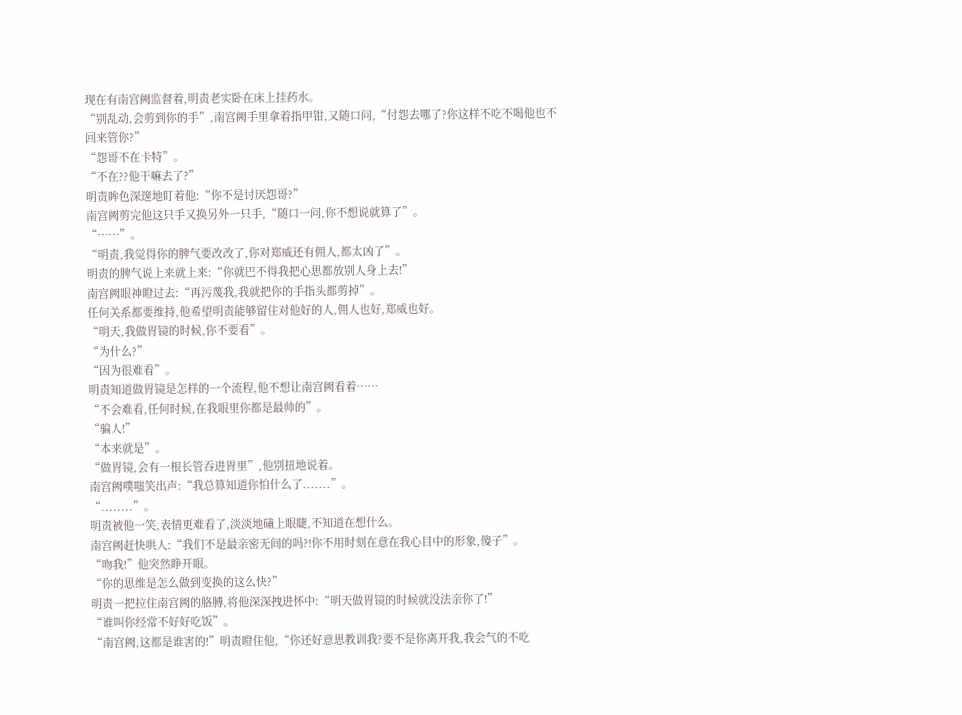现在有南宫阙监督着,明责老实卧在床上挂药水。
“别乱动,会剪到你的手”,南宫阙手里拿着指甲钳,又随口问,“付怨去哪了?你这样不吃不喝他也不回来管你?”
“怨哥不在卡特”。
“不在??他干嘛去了?”
明责眸色深邃地盯着他:“你不是讨厌怨哥?”
南宫阙剪完他这只手又换另外一只手,“随口一问,你不想说就算了”。
“……”。
“明责,我觉得你的脾气要改改了,你对郑威还有佣人,都太凶了”。
明责的脾气说上来就上来:“你就巴不得我把心思都放别人身上去!”
南宫阙眼神瞪过去:“再污蔑我,我就把你的手指头都剪掉”。
任何关系都要维持,他希望明责能够留住对他好的人,佣人也好,郑威也好。
“明天,我做胃镜的时候,你不要看”。
“为什么?”
“因为很难看”。
明责知道做胃镜是怎样的一个流程,他不想让南宫阙看着……
“不会难看,任何时候,在我眼里你都是最帅的”。
“骗人!”
“本来就是”。
“做胃镜,会有一根长管吞进胃里”,他别扭地说着。
南宫阙噗嗤笑出声:“我总算知道你怕什么了.......”。
“........”。
明责被他一笑,表情更难看了,淡淡地磕上眼睫,不知道在想什么。
南宫阙赶快哄人:“我们不是最亲密无间的吗?!你不用时刻在意在我心目中的形象,傻子”。
“吻我!”他突然睁开眼。
“你的思维是怎么做到变换的这么快?”
明责一把拉住南宫阙的胳膊,将他深深拽进怀中:“明天做胃镜的时候就没法亲你了!”
“谁叫你经常不好好吃饭”。
“南宫阙,这都是谁害的!”明责瞪住他,“你还好意思教训我?要不是你离开我,我会气的不吃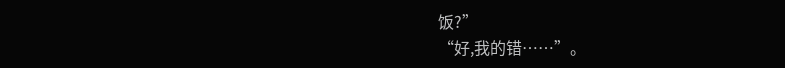饭?”
“好,我的错……”。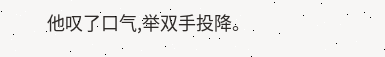他叹了口气,举双手投降。